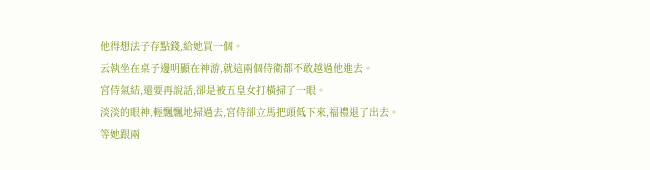他得想法子存點錢,給她買一個。
云執坐在桌子邊明顯在神游,就這兩個侍衛都不敢越過他進去。
宮侍氣結,還要再說話,卻是被五皇女打橫掃了一眼。
淡淡的眼神,輕飄飄地掃過去,宮侍卻立馬把頭低下來,福禮退了出去。
等她跟兩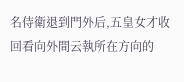名侍衛退到門外后,五皇女才收回看向外間云執所在方向的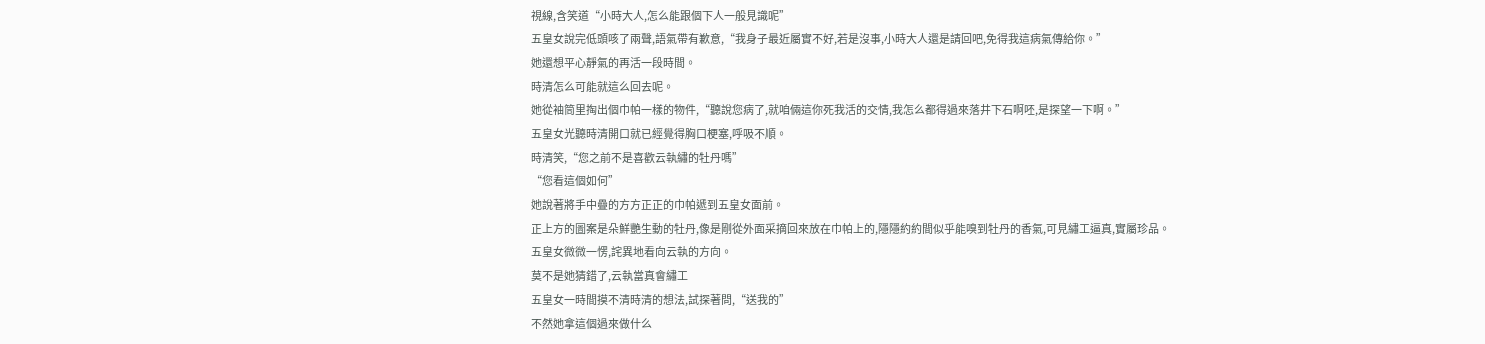視線,含笑道“小時大人,怎么能跟個下人一般見識呢”
五皇女說完低頭咳了兩聲,語氣帶有歉意,“我身子最近屬實不好,若是沒事,小時大人還是請回吧,免得我這病氣傳給你。”
她還想平心靜氣的再活一段時間。
時清怎么可能就這么回去呢。
她從袖筒里掏出個巾帕一樣的物件,“聽說您病了,就咱倆這你死我活的交情,我怎么都得過來落井下石啊呸,是探望一下啊。”
五皇女光聽時清開口就已經覺得胸口梗塞,呼吸不順。
時清笑,“您之前不是喜歡云執繡的牡丹嗎”
“您看這個如何”
她說著將手中疊的方方正正的巾帕遞到五皇女面前。
正上方的圖案是朵鮮艷生動的牡丹,像是剛從外面采摘回來放在巾帕上的,隱隱約約間似乎能嗅到牡丹的香氣,可見繡工逼真,實屬珍品。
五皇女微微一愣,詫異地看向云執的方向。
莫不是她猜錯了,云執當真會繡工
五皇女一時間摸不清時清的想法,試探著問,“送我的”
不然她拿這個過來做什么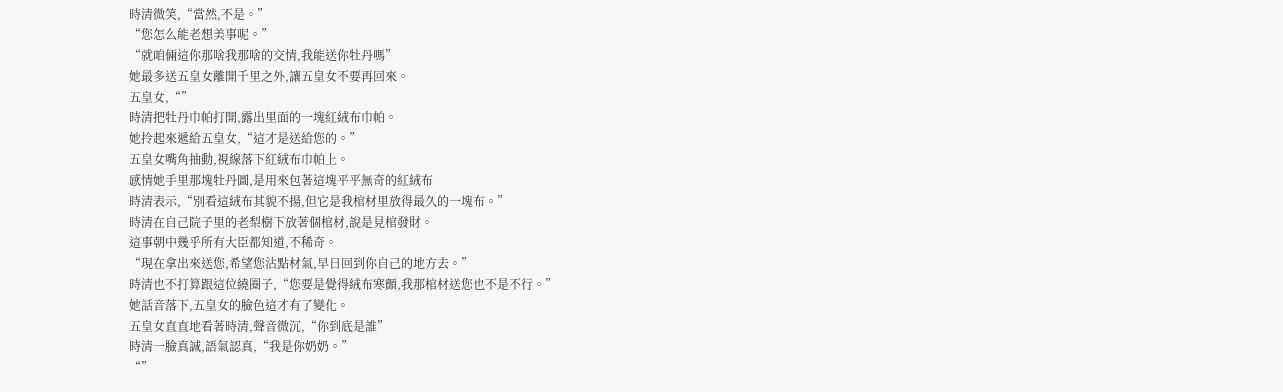時清微笑,“當然,不是。”
“您怎么能老想美事呢。”
“就咱倆這你那啥我那啥的交情,我能送你牡丹嗎”
她最多送五皇女離開千里之外,讓五皇女不要再回來。
五皇女,“”
時清把牡丹巾帕打開,露出里面的一塊紅絨布巾帕。
她拎起來遞給五皇女,“這才是送給您的。”
五皇女嘴角抽動,視線落下紅絨布巾帕上。
感情她手里那塊牡丹圖,是用來包著這塊平平無奇的紅絨布
時清表示,“別看這絨布其貌不揚,但它是我棺材里放得最久的一塊布。”
時清在自己院子里的老梨樹下放著個棺材,說是見棺發財。
這事朝中幾乎所有大臣都知道,不稀奇。
“現在拿出來送您,希望您沾點材氣,早日回到你自己的地方去。”
時清也不打算跟這位繞圈子,“您要是覺得絨布寒顫,我那棺材送您也不是不行。”
她話音落下,五皇女的臉色這才有了變化。
五皇女直直地看著時清,聲音微沉,“你到底是誰”
時清一臉真誠,語氣認真,“我是你奶奶。”
“”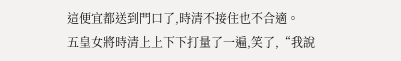這便宜都送到門口了,時清不接住也不合適。
五皇女將時清上上下下打量了一遍,笑了,“我說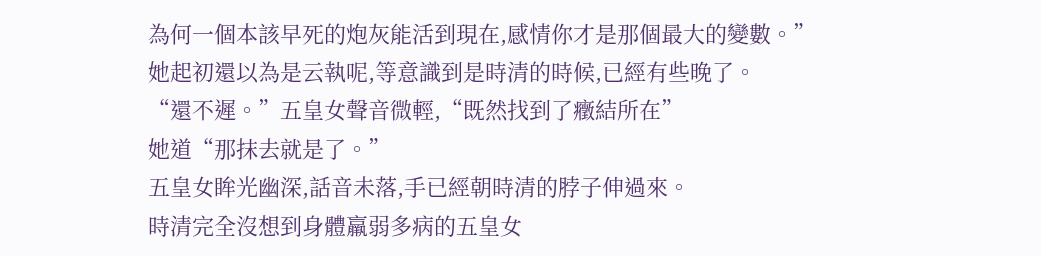為何一個本該早死的炮灰能活到現在,感情你才是那個最大的變數。”
她起初還以為是云執呢,等意識到是時清的時候,已經有些晚了。
“還不遲。”五皇女聲音微輕,“既然找到了癥結所在”
她道“那抹去就是了。”
五皇女眸光幽深,話音未落,手已經朝時清的脖子伸過來。
時清完全沒想到身體羸弱多病的五皇女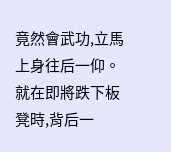竟然會武功,立馬上身往后一仰。
就在即將跌下板凳時,背后一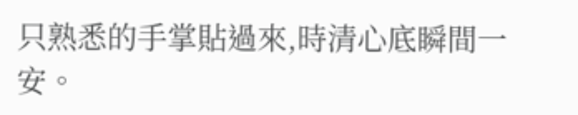只熟悉的手掌貼過來,時清心底瞬間一安。